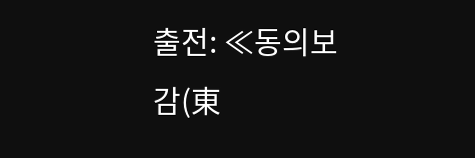출전: ≪동의보감(東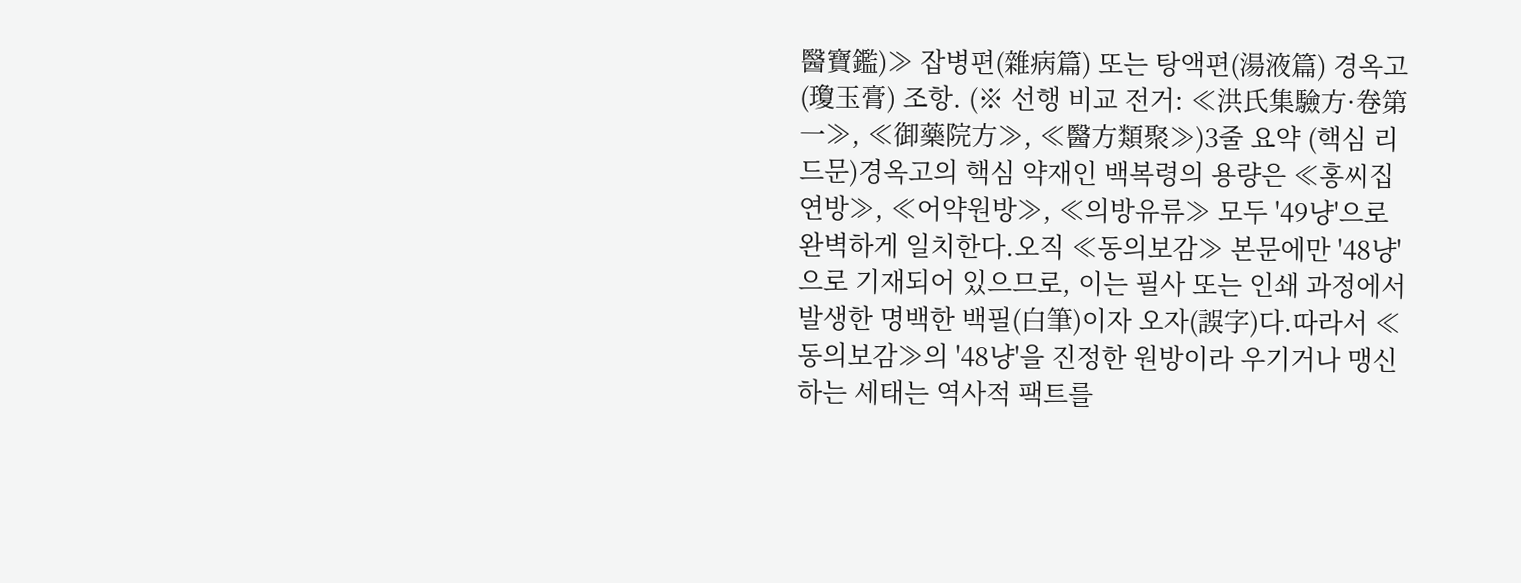醫寶鑑)≫ 잡병편(雜病篇) 또는 탕액편(湯液篇) 경옥고(瓊玉膏) 조항. (※ 선행 비교 전거: ≪洪氏集驗方·卷第一≫, ≪御藥院方≫, ≪醫方類聚≫)3줄 요약 (핵심 리드문)경옥고의 핵심 약재인 백복령의 용량은 ≪홍씨집연방≫, ≪어약원방≫, ≪의방유류≫ 모두 '49냥'으로 완벽하게 일치한다.오직 ≪동의보감≫ 본문에만 '48냥'으로 기재되어 있으므로, 이는 필사 또는 인쇄 과정에서 발생한 명백한 백필(白筆)이자 오자(誤字)다.따라서 ≪동의보감≫의 '48냥'을 진정한 원방이라 우기거나 맹신하는 세태는 역사적 팩트를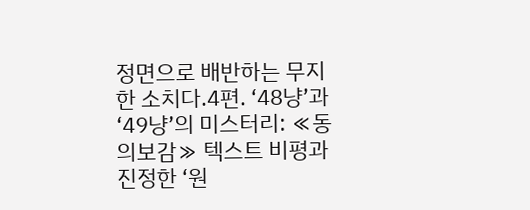정면으로 배반하는 무지한 소치다.4편. ‘48냥’과 ‘49냥’의 미스터리: ≪동의보감≫ 텍스트 비평과 진정한 ‘원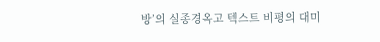방’의 실종경옥고 텍스트 비평의 대미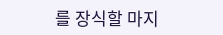를 장식할 마지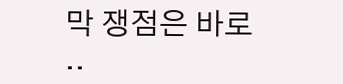막 쟁점은 바로 ..